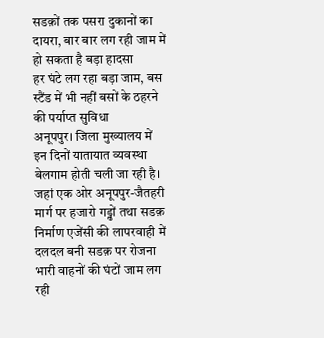सडक़ों तक पसरा दुकानों का दायरा, बार बार लग रही जाम में हो सकता है बड़ा हादसा
हर घंटे लग रहा बड़ा जाम, बस स्टैंड में भी नहीं बसों के ठहरने की पर्याप्त सुविधा
अनूपपुर। जिला मुख्यालय में इन दिनों यातायात व्यवस्था बेलगाम होती चली जा रही है। जहां एक ओर अनूपपुर-जैतहरी मार्ग पर हजारो गड्ढों तथा सडक़ निर्माण एजेंसी की लापरवाही में दलदल बनी सडक़ पर रोजना भारी वाहनों की घंटों जाम लग रही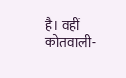है। वहीं कोतवाली-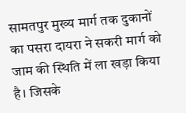सामतपुर मुख्य मार्ग तक दुकानों का पसरा दायरा ने सकरी मार्ग को जाम की स्थिति में ला खड़ा किया है। जिसके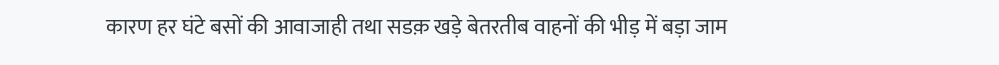कारण हर घंटे बसों की आवाजाही तथा सडक़ खड़े बेतरतीब वाहनों की भीड़ में बड़ा जाम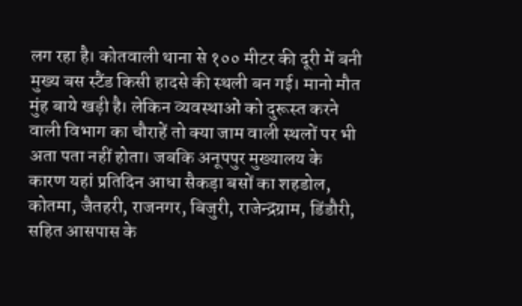लग रहा है। कोतवाली थाना से १०० मीटर की दूरी में बनी मुख्य बस स्टैंड किसी हादसे की स्थली बन गई। मानो मौत मुंह बाये खड़ी है। लेकिन व्यवस्थाओं को दुरूस्त करने वाली विभाग का चौराहें तो क्या जाम वाली स्थलों पर भी अता पता नहीं होता। जबकि अनूपपुर मुख्यालय के कारण यहां प्रतिदिन आधा सैकड़ा बसों का शहडोल, कोतमा, जैतहरी, राजनगर, बिजुरी, राजेन्द्रग्राम, डिंडौरी, सहित आसपास के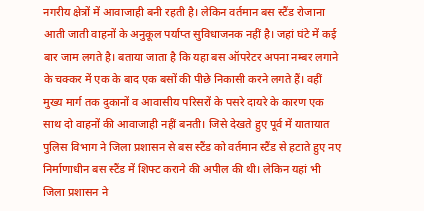नगरीय क्षेत्रों में आवाजाही बनी रहती है। लेकिन वर्तमान बस स्टैंड रोजाना आती जाती वाहनों के अनुकूल पर्याप्त सुविधाजनक नहीं है। जहां घंटे में कई बार जाम लगते है। बताया जाता है कि यहा बस ऑपरेटर अपना नम्बर लगाने के चक्कर में एक के बाद एक बसों की पीछे निकासी करने लगते हैं। वहीं मुख्य मार्ग तक दुकानों व आवासीय परिसरों के पसरे दायरे के कारण एक साथ दो वाहनों की आवाजाही नहीं बनती। जिसे देखते हुए पूर्व में यातायात पुलिस विभाग ने जिला प्रशासन से बस स्टैंड को वर्तमान स्टैंड से हटाते हुए नए निर्माणाधीन बस स्टैंड में शिफ्ट कराने की अपील की थी। लेकिन यहां भी जिला प्रशासन ने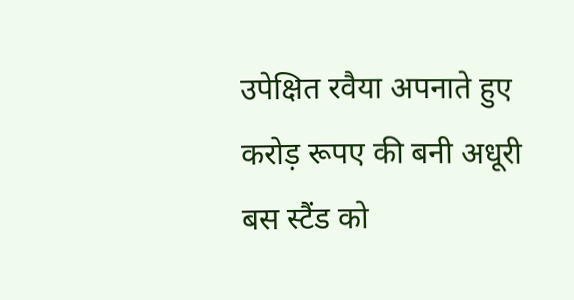उपेक्षित रवैया अपनाते हुए करोड़ रूपए की बनी अधूरी बस स्टैंड को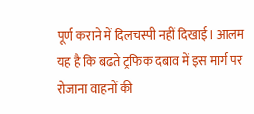पूर्ण कराने में दिलचस्पी नहीं दिखाई। आलम यह है कि बढते ट्रफिक दबाव में इस मार्ग पर रोजाना वाहनों की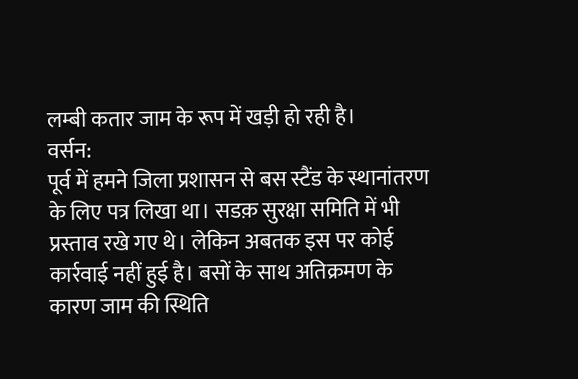लम्बी कतार जाम के रूप में खड़ी हो रही है।
वर्सन:
पूर्व में हमने जिला प्रशासन से बस स्टैंड के स्थानांतरण के लिए पत्र लिखा था। सडक़ सुरक्षा समिति में भी प्रस्ताव रखे गए थे। लेकिन अबतक इस पर कोई कार्रवाई नहीं हुई है। बसों के साथ अतिक्रमण के कारण जाम की स्थिति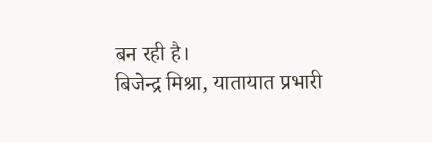बन रही है।
बिजेन्द्र मिश्रा, यातायात प्रभारी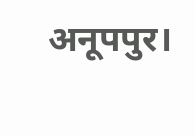अनूपपुर।